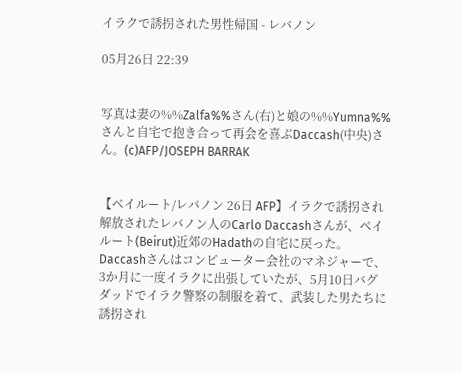イラクで誘拐された男性帰国 - レバノン

05月26日 22:39


写真は妻の%%Zalfa%%さん(右)と娘の%%Yumna%%さんと自宅で抱き合って再会を喜ぶDaccash(中央)さん。(c)AFP/JOSEPH BARRAK


【ベイルート/レバノン 26日 AFP】イラクで誘拐され解放されたレバノン人のCarlo Daccashさんが、ベイルート(Beirut)近郊のHadathの自宅に戻った。Daccashさんはコンピューター会社のマネジャーで、3か月に一度イラクに出張していたが、5月10日バグダッドでイラク警察の制服を着て、武装した男たちに誘拐され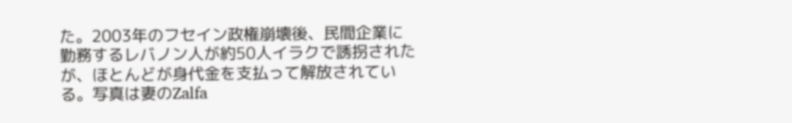た。2003年のフセイン政権崩壊後、民間企業に勤務するレバノン人が約50人イラクで誘拐されたが、ほとんどが身代金を支払って解放されている。写真は妻のZalfa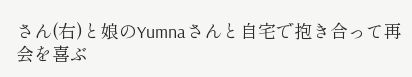さん(右)と娘のYumnaさんと自宅で抱き合って再会を喜ぶ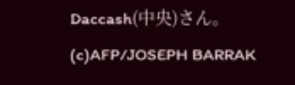Daccash(中央)さん。(c)AFP/JOSEPH BARRAK